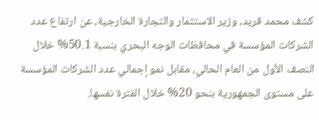كشف محمد فريد، وزير الاستثمار والتجارة الخارجية، عن ارتفاع عدد الشركات المؤسسة في محافظات الوجه البحري بنسبة 50.1% خلال النصف الأول من العام الحالي، مقابل نمو إجمالي عدد الشركات المؤسسة على مستوى الجمهورية بنحو 20% خلال الفترة نفسها.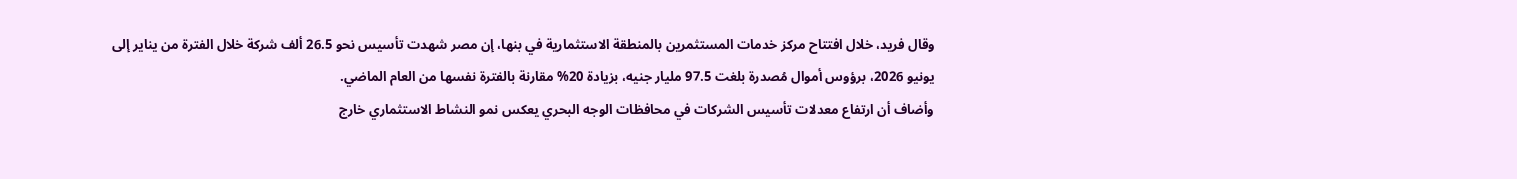وقال فريد، خلال افتتاح مركز خدمات المستثمرين بالمنطقة الاستثمارية في بنها، إن مصر شهدت تأسيس نحو 26.5 ألف شركة خلال الفترة من يناير إلى يونيو 2026، برؤوس أموال مُصدرة بلغت 97.5 مليار جنيه، بزيادة 20% مقارنة بالفترة نفسها من العام الماضي.
وأضاف أن ارتفاع معدلات تأسيس الشركات في محافظات الوجه البحري يعكس نمو النشاط الاستثماري خارج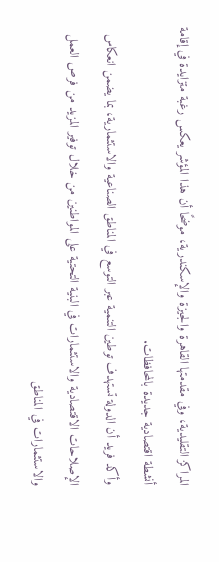المراكز التقليدية، وفي مقدمتها القاهرة والجيزة والإسكندرية، موضحًا أن هذا المؤشر يعكس رغبة متزايدة في إقامة أنشطة اقتصادية جديدة بالمحافظات.
وأكد فريد أن الدولة تستهدف توطين التنمية عبر التوسع في المناطق الصناعية والاستثمارية، بما يضمن انعكاس الإصلاحات الاقتصادية والاستثمارات في البنية التحتية على المواطنين من خلال توفير المزيد من فرص العمل والاستثمارات في المناطق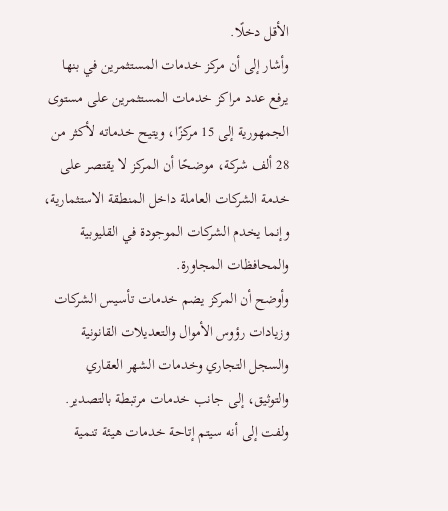الأقل دخلًا.
وأشار إلى أن مركز خدمات المستثمرين في بنها يرفع عدد مراكز خدمات المستثمرين على مستوى الجمهورية إلى 15 مركزًا، ويتيح خدماته لأكثر من 28 ألف شركة، موضحًا أن المركز لا يقتصر على خدمة الشركات العاملة داخل المنطقة الاستثمارية، وإنما يخدم الشركات الموجودة في القليوبية والمحافظات المجاورة.
وأوضح أن المركز يضم خدمات تأسيس الشركات وزيادات رؤوس الأموال والتعديلات القانونية والسجل التجاري وخدمات الشهر العقاري والتوثيق، إلى جانب خدمات مرتبطة بالتصدير.
ولفت إلى أنه سيتم إتاحة خدمات هيئة تنمية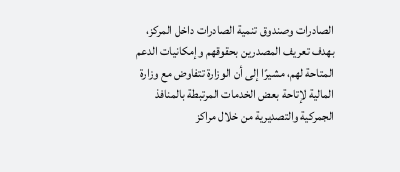الصادرات وصندوق تنمية الصادرات داخل المركز، بهدف تعريف المصدرين بحقوقهم وإمكانيات الدعم المتاحة لهم، مشيرًا إلى أن الوزارة تتفاوض مع وزارة المالية لإتاحة بعض الخدمات المرتبطة بالمنافذ الجمركية والتصديرية من خلال مراكز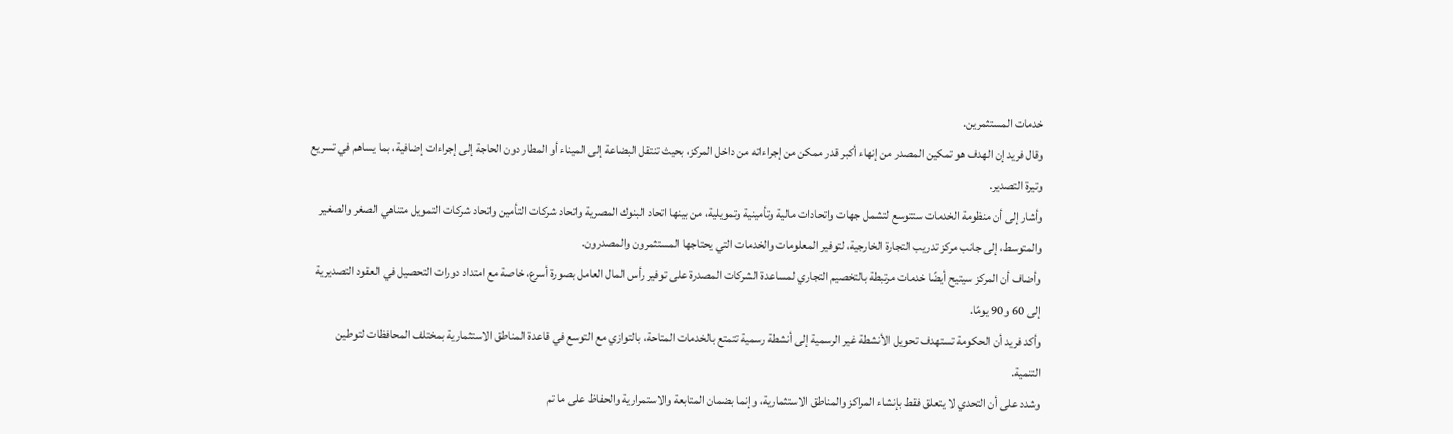خدمات المستثمرين.
وقال فريد إن الهدف هو تمكين المصدر من إنهاء أكبر قدر ممكن من إجراءاته من داخل المركز، بحيث تنتقل البضاعة إلى الميناء أو المطار دون الحاجة إلى إجراءات إضافية، بما يساهم في تسريع وتيرة التصدير.
وأشار إلى أن منظومة الخدمات ستتوسع لتشمل جهات واتحادات مالية وتأمينية وتمويلية، من بينها اتحاد البنوك المصرية واتحاد شركات التأمين واتحاد شركات التمويل متناهي الصغر والصغير والمتوسط، إلى جانب مركز تدريب التجارة الخارجية، لتوفير المعلومات والخدمات التي يحتاجها المستثمرون والمصدرون.
وأضاف أن المركز سيتيح أيضًا خدمات مرتبطة بالتخصيم التجاري لمساعدة الشركات المصدرة على توفير رأس المال العامل بصورة أسرع، خاصة مع امتداد دورات التحصيل في العقود التصديرية إلى 60 و90 يومًا.
وأكد فريد أن الحكومة تستهدف تحويل الأنشطة غير الرسمية إلى أنشطة رسمية تتمتع بالخدمات المتاحة، بالتوازي مع التوسع في قاعدة المناطق الاستثمارية بمختلف المحافظات لتوطين التنمية.
وشدد على أن التحدي لا يتعلق فقط بإنشاء المراكز والمناطق الاستثمارية، وإنما بضمان المتابعة والاستمرارية والحفاظ على ما تم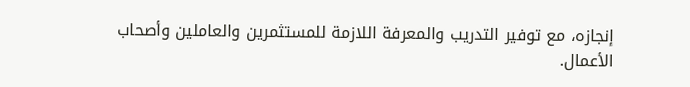إنجازه، مع توفير التدريب والمعرفة اللازمة للمستثمرين والعاملين وأصحاب الأعمال.